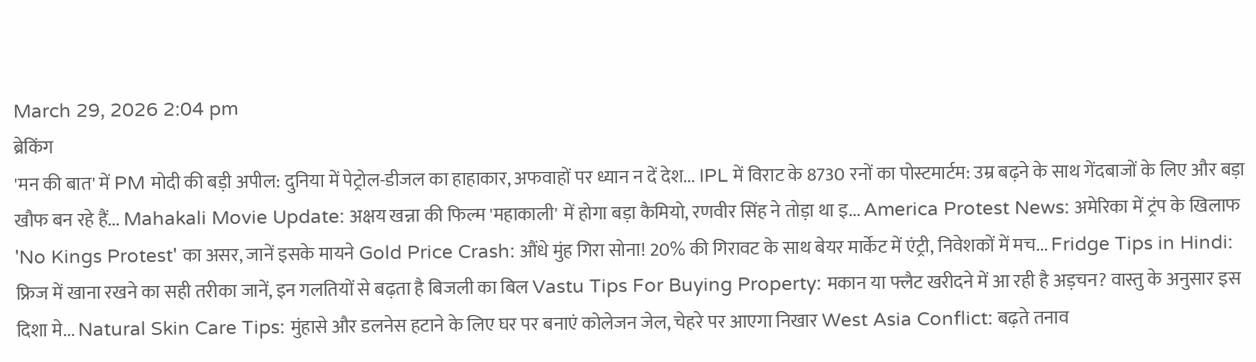March 29, 2026 2:04 pm
ब्रेकिंग
'मन की बात' में PM मोदी की बड़ी अपील: दुनिया में पेट्रोल-डीजल का हाहाकार, अफवाहों पर ध्यान न दें देश... IPL में विराट के 8730 रनों का पोस्टमार्टम: उम्र बढ़ने के साथ गेंदबाजों के लिए और बड़ा खौफ बन रहे हैं... Mahakali Movie Update: अक्षय खन्ना की फिल्म 'महाकाली' में होगा बड़ा कैमियो, रणवीर सिंह ने तोड़ा था इ... America Protest News: अमेरिका में ट्रंप के खिलाफ 'No Kings Protest' का असर, जानें इसके मायने Gold Price Crash: औंधे मुंह गिरा सोना! 20% की गिरावट के साथ बेयर मार्केट में एंट्री, निवेशकों में मच... Fridge Tips in Hindi: फ्रिज में खाना रखने का सही तरीका जानें, इन गलतियों से बढ़ता है बिजली का बिल Vastu Tips For Buying Property: मकान या फ्लैट खरीदने में आ रही है अड़चन? वास्तु के अनुसार इस दिशा मे... Natural Skin Care Tips: मुंहासे और डलनेस हटाने के लिए घर पर बनाएं कोलेजन जेल, चेहरे पर आएगा निखार West Asia Conflict: बढ़ते तनाव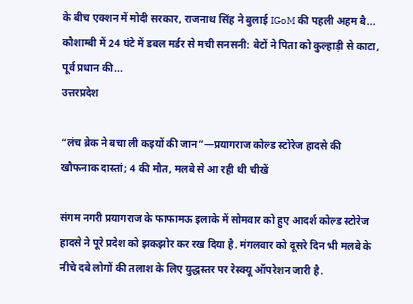के बीच एक्शन में मोदी सरकार, राजनाथ सिंह ने बुलाई IGoM की पहली अहम बै... कौशाम्बी में 24 घंटे में डबल मर्डर से मची सनसनी: बेटों ने पिता को कुल्हाड़ी से काटा, पूर्व प्रधान की...
उत्तरप्रदेश

“लंच ब्रेक ने बचा ली कइयों की जान”—प्रयागराज कोल्ड स्टोरेज हादसे की खौफनाक दास्तां; 4 की मौत, मलबे से आ रही थी चीखें

संगम नगरी प्रयागराज के फाफामऊ इलाके में सोमवार को हुए आदर्श कोल्ड स्टोरेज हादसे ने पूरे प्रदेश को झकझोर कर रख दिया है. मंगलवार को दूसरे दिन भी मलबे के नीचे दबे लोगों की तलाश के लिए युद्धस्तर पर रेस्क्यू ऑपरेशन जारी है.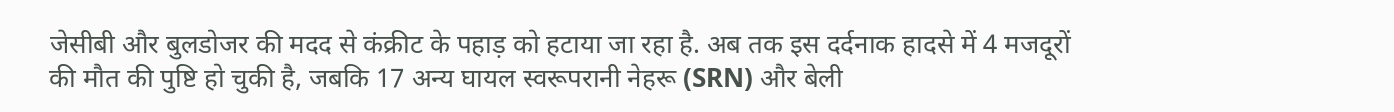जेसीबी और बुलडोजर की मदद से कंक्रीट के पहाड़ को हटाया जा रहा है. अब तक इस दर्दनाक हादसे में 4 मजदूरों की मौत की पुष्टि हो चुकी है, जबकि 17 अन्य घायल स्वरूपरानी नेहरू (SRN) और बेली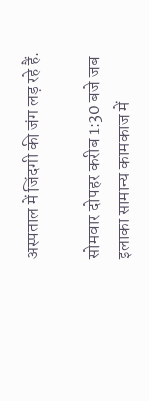अस्पताल में जिंदगी की जंग लड़ रहे हैं.

सोमवार दोपहर करीब 1:30 बजे जब इलाका सामान्य कामकाज में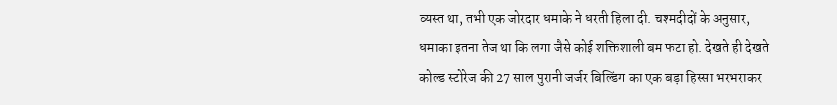व्यस्त था, तभी एक जोरदार धमाके ने धरती हिला दी. चश्मदीदों के अनुसार, धमाका इतना तेज था कि लगा जैसे कोई शक्तिशाली बम फटा हो. देखते ही देखते कोल्ड स्टोरेज की 27 साल पुरानी जर्जर बिल्डिंग का एक बड़ा हिस्सा भरभराकर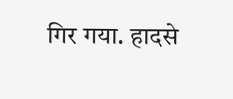गिर गया. हादसे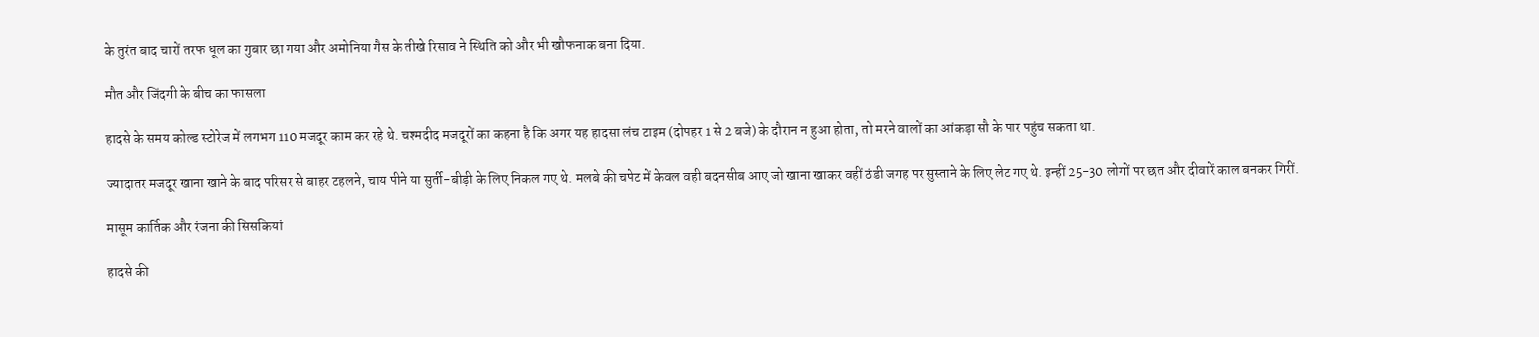के तुरंत बाद चारों तरफ धूल का गुबार छा गया और अमोनिया गैस के तीखे रिसाव ने स्थिति को और भी खौफनाक बना दिया.

मौत और जिंदगी के बीच का फासला

हादसे के समय कोल्ड स्टोरेज में लगभग 110 मजदूर काम कर रहे थे. चश्मदीद मजदूरों का कहना है कि अगर यह हादसा लंच टाइम (दोपहर 1 से 2 बजे) के दौरान न हुआ होता, तो मरने वालों का आंकड़ा सौ के पार पहुंच सकता था.

ज्यादातर मजदूर खाना खाने के बाद परिसर से बाहर टहलने, चाय पीने या सुर्ती-बीड़ी के लिए निकल गए थे. मलबे की चपेट में केवल वही बदनसीब आए जो खाना खाकर वहीं ठंडी जगह पर सुस्ताने के लिए लेट गए थे. इन्हीं 25-30 लोगों पर छत और दीवारें काल बनकर गिरीं.

मासूम कार्तिक और रंजना की सिसकियां

हादसे की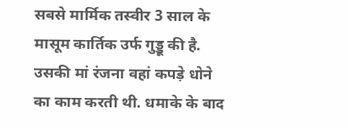सबसे मार्मिक तस्वीर 3 साल के मासूम कार्तिक उर्फ गुड्डू की है. उसकी मां रंजना वहां कपड़े धोने का काम करती थी. धमाके के बाद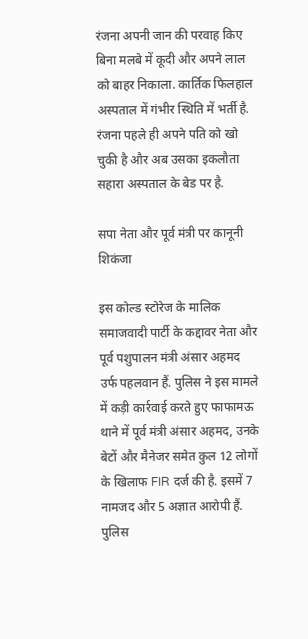रंजना अपनी जान की परवाह किए बिना मलबे में कूदी और अपने लाल को बाहर निकाला. कार्तिक फिलहाल अस्पताल में गंभीर स्थिति में भर्ती है. रंजना पहले ही अपने पति को खो चुकी है और अब उसका इकलौता सहारा अस्पताल के बेड पर है.

सपा नेता और पूर्व मंत्री पर कानूनी शिकंजा

इस कोल्ड स्टोरेज के मालिक समाजवादी पार्टी के कद्दावर नेता और पूर्व पशुपालन मंत्री अंसार अहमद उर्फ पहलवान हैं. पुलिस ने इस मामले में कड़ी कार्रवाई करते हुए फाफामऊ थाने में पूर्व मंत्री अंसार अहमद, उनके बेटों और मैनेजर समेत कुल 12 लोगों के खिलाफ FIR दर्ज की है. इसमें 7 नामजद और 5 अज्ञात आरोपी हैं. पुलिस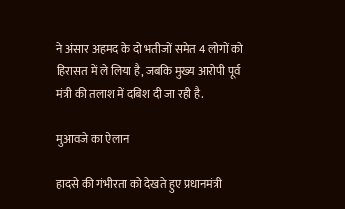ने अंसार अहमद के दो भतीजों समेत 4 लोगों को हिरासत में ले लिया है, जबकि मुख्य आरोपी पूर्व मंत्री की तलाश में दबिश दी जा रही है.

मुआवजे का ऐलान

हादसे की गंभीरता को देखते हुए प्रधानमंत्री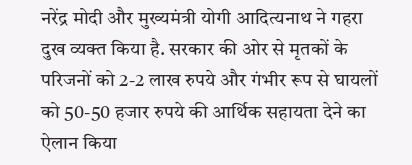नरेंद्र मोदी और मुख्यमंत्री योगी आदित्यनाथ ने गहरा दुख व्यक्त किया है. सरकार की ओर से मृतकों के परिजनों को 2-2 लाख रुपये और गंभीर रूप से घायलों को 50-50 हजार रुपये की आर्थिक सहायता देने का ऐलान किया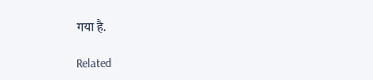गया है.

Related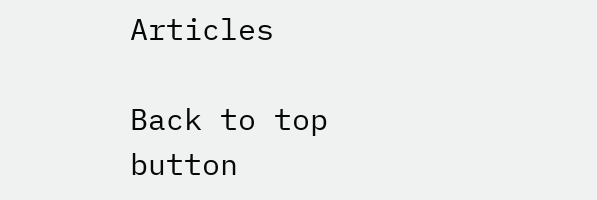Articles

Back to top button